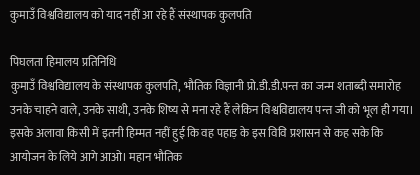कुमाउँ विश्वविद्यालय को याद नहीं आ रहे हैं संस्थापक कुलपति

पिघलता हिमालय प्रतिनिधि
कुमाउँ विश्वविद्यालय के संस्थापक कुलपति, भौतिक विज्ञानी प्रो.डी.डी.पन्त का जन्म शताब्दी समारोह उनके चाहने वाले, उनके साथी, उनके शिष्य से मना रहे हैं लेकिन विश्वविद्यालय पन्त जी को भूल ही गया। इसके अलावा किसी में इतनी हिम्मत नहीं हुई कि वह पहाड़ के इस विवि प्रशासन से कह सके कि आयोजन के लिये आगे आओ। महान भौतिक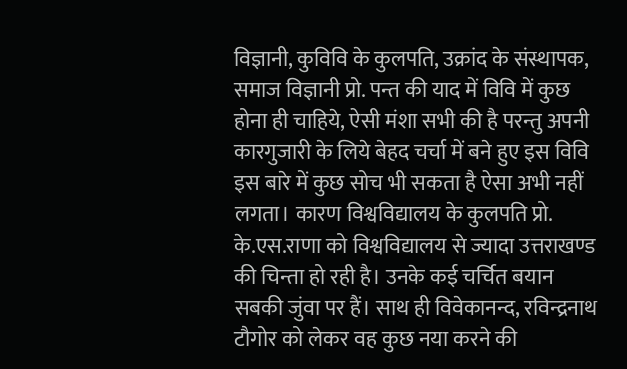विज्ञानी, कुविवि के कुलपति, उक्रांद के संस्थापक, समाज विज्ञानी प्रो. पन्त की याद में विवि में कुछ होना ही चाहिये, ऐसी मंशा सभी की है परन्तु अपनी कारगुजारी के लिये बेहद चर्चा में बने हुए इस विवि इस बारे में कुछ सोच भी सकता है ऐसा अभी नहीं लगता। कारण विश्वविद्यालय के कुलपति प्रो. के.एस.राणा को विश्वविद्यालय से ज्यादा उत्तराखण्ड की चिन्ता हो रही है। उनके कई चर्चित बयान सबकी जुंवा पर हैं। साथ ही विवेकानन्द, रविन्द्रनाथ टौगोर को लेकर वह कुछ नया करने की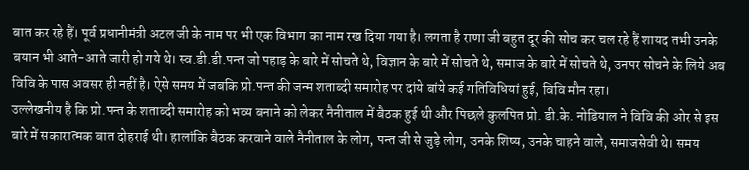बात कर रहे हैं। पूर्व प्रधानीमंत्री अटल जी के नाम पर भी एक विभाग का नाम रख दिया गया है। लगता है राणा जी बहुत दूर की सोच कर चल रहे हैं शायद तभी उनके बयान भी आते-आते जारी हो गये थे। स्व.डी.डी.पन्त जो पहाड़ के बारे में सोचते थे, विज्ञान के बारे में सोचते थे, समाज के बारे में सोचते थे, उनपर सोचने के लिये अब विवि के पास अवसर ही नहीं है। ऐसे समय में जबकि प्रो.पन्त की जन्म शताब्दी समारोह पर दांये बांये कई गतिविधियां हुई, विवि मौन रहा।
उल्लेखनीय है कि प्रो.पन्त के शताब्दी समारोह को भव्य बनाने को लेकर नैनीताल में बैठक हुई थी और पिछले कुलपित प्रो. डी.के. नोडियाल ने विवि की ओर से इस बारे में सकारात्मक बात दोहराई थी। हालांकि बैठक करवाने वाले नैनीताल के लोग, पन्त जी से जुड़े लोग, उनके शिष्य, उनके चाहने वाले, समाजसेवी थे। समय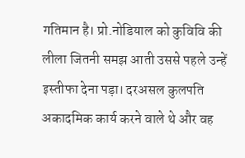गतिमान है। प्रो.नोडियाल को कुविवि की लीला जितनी समझ आती उससे पहले उन्हें इस्तीफा देना पड़ा। दरअसल कुलपति अकादमिक कार्य करने वाले थे और वह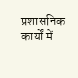प्रशासनिक कार्यों में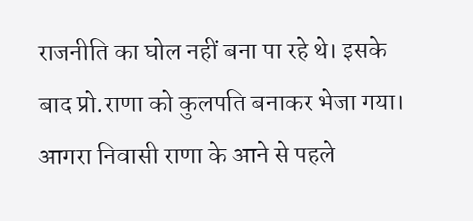राजनीति का घोल नहीं बना पा रहे थे। इसके बाद प्रो.राणा को कुलपति बनाकर भेजा गया। आगरा निवासी राणा के आने से पहले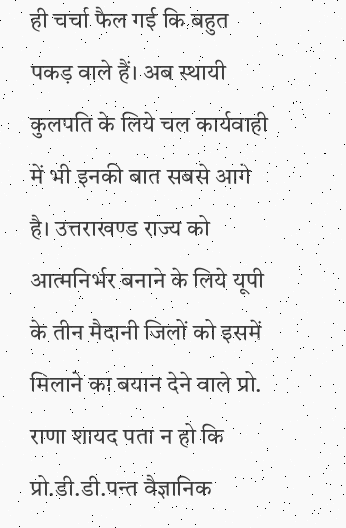ही चर्चा फैल गई कि बहुत पकड़ वाले हैं। अब स्थायी कुलपति के लिये चल कार्यवाही में भी इनकी बात सबसे आगे है। उत्तराखण्ड राज्य को आत्मनिर्भर बनाने के लिये यूपी के तीन मैदानी जिलों को इसमें मिलाने का बयान देने वाले प्रो. राणा शायद पता न हो कि प्रो.डी.डी.पन्त वैज्ञानिक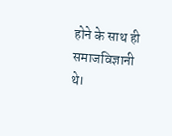होने के साथ ही समाजविज्ञानी थे।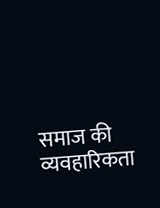समाज की व्यवहारिकता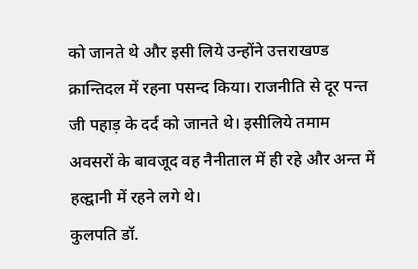को जानते थे और इसी लिये उन्होंने उत्तराखण्ड क्रान्तिदल में रहना पसन्द किया। राजनीति से दूर पन्त जी पहाड़ के दर्द को जानते थे। इसीलिये तमाम अवसरों के बावजूद वह नैनीताल में ही रहे और अन्त में हल्द्वानी में रहने लगे थे।
कुलपति डॉ.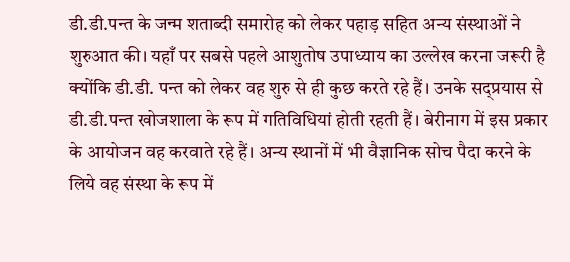डी.डी.पन्त के जन्म शताब्दी समारोह को लेकर पहाड़ सहित अन्य संस्थाओं ने शुरुआत की। यहाँ पर सबसे पहले आशुतोष उपाध्याय का उल्लेख करना जरूरी है क्योंकि डी.डी. पन्त को लेकर वह शुरु से ही कुछ करते रहे हैं। उनके सद्प्रयास से डी.डी.पन्त खोजशाला के रूप में गतिविधियां होती रहती हैं। बेरीनाग में इस प्रकार के आयोजन वह करवाते रहे हैं। अन्य स्थानों में भी वैज्ञानिक सोच पैदा करने के लिये वह संस्था के रूप में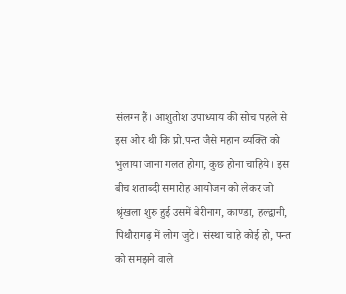संलग्न हैं। आशुतोश उपाध्याय की सोच पहले से इस ओर थी कि प्रो.पन्त जैसे महान व्यक्ति को भुलाया जाना गलत होगा, कुछ होना चाहिये। इस बीच शताब्दी समारोह आयोजन को लेकर जो श्रृंखला शुरु हुई उसमें बेरीनाग, काण्डा, हल्द्वानी, पिथौरागढ़ में लोग जुटे। संस्था चाहे कोई हो, पन्त को समझने वाले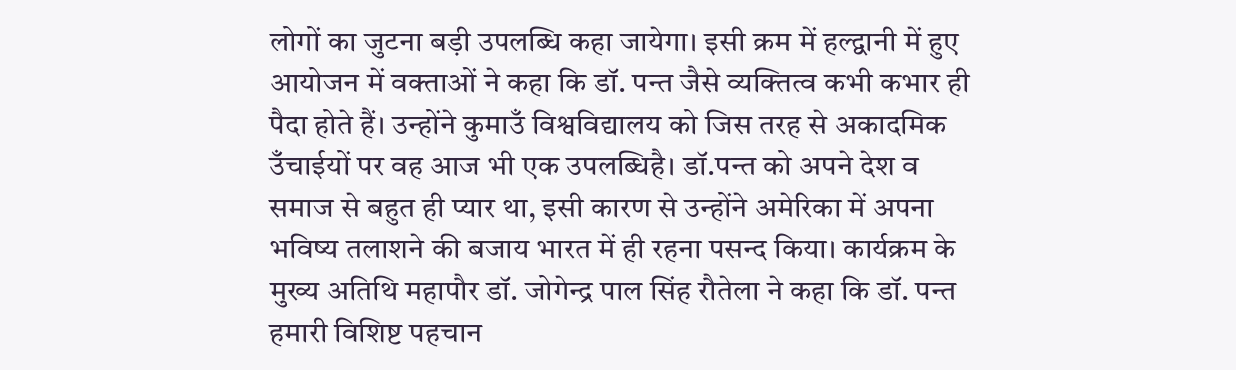लोगों का जुटना बड़ी उपलब्धि कहा जायेगा। इसी क्रम में हल्द्वानी में हुए आयोजन में वक्ताओं ने कहा कि डॉ. पन्त जैसे व्यक्तित्व कभी कभार ही पैदा होते हैं। उन्होंने कुमाउँ विश्वविद्यालय को जिस तरह से अकादमिक उँचाईयों पर वह आज भी एक उपलब्धिहै। डॉ.पन्त को अपने देश व समाज से बहुत ही प्यार था, इसी कारण से उन्होंने अमेरिका में अपना भविष्य तलाशने की बजाय भारत में ही रहना पसन्द किया। कार्यक्रम के मुख्य अतिथि महापौर डॉ. जोगेन्द्र पाल सिंह रौतेला ने कहा कि डॉ. पन्त हमारी विशिष्ट पहचान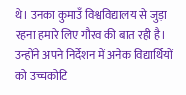थे। उनका कुमाउँ विश्वविद्यालय से जुड़ा रहना हमारे लिए गौरव की बात रही है। उन्होंने अपने निर्देशन में अनेक विद्यार्थियों को उच्चकोटि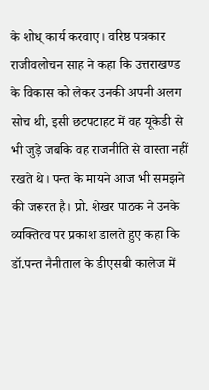के शोध् कार्य करवाए। वरिष्ठ पत्रकार राजीवलोचन साह ने कहा कि उत्तराखण्ड के विकास को लेकर उनकी अपनी अलग सोच थी, इसी छटपटाहट में वह यूकेडी से भी जुड़े जबकि वह राजनीति से वास्ता नहीं रखते थे। पन्त के मायने आज भी समझने की जरूरत है। प्रो. शेखर पाठक ने उनके व्यक्तित्व पर प्रकाश डालते हुए कहा कि डॉ.पन्त नैनीताल के डीएसबी कालेज में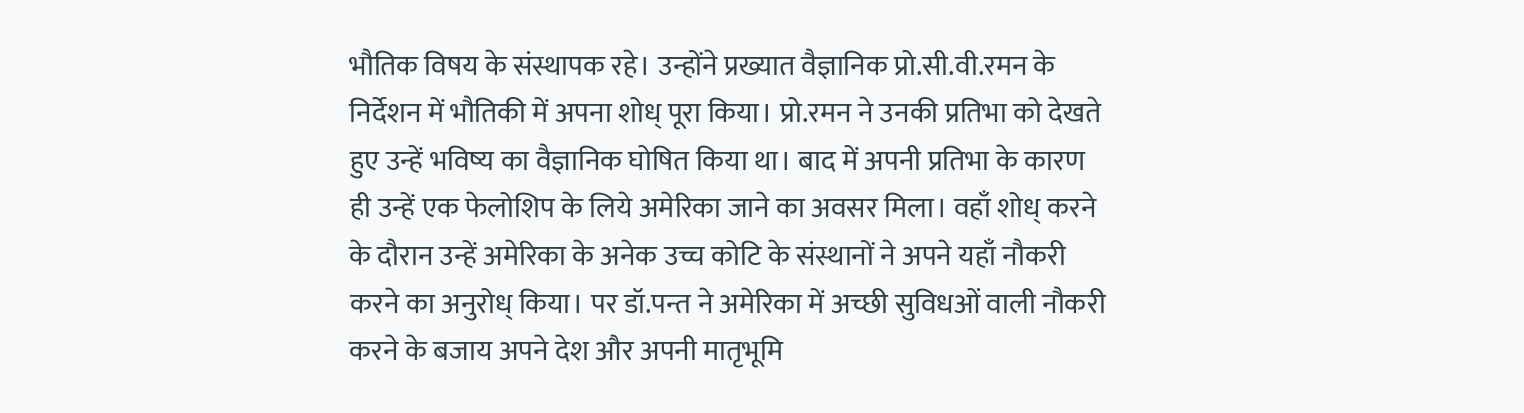भौतिक विषय के संस्थापक रहे। उन्होंने प्रख्यात वैज्ञानिक प्रो.सी.वी.रमन के निर्देशन में भौतिकी में अपना शोध् पूरा किया। प्रो.रमन ने उनकी प्रतिभा को देखते हुए उन्हें भविष्य का वैज्ञानिक घोषित किया था। बाद में अपनी प्रतिभा के कारण ही उन्हें एक फेलोशिप के लिये अमेरिका जाने का अवसर मिला। वहाँ शोध् करने के दौरान उन्हें अमेरिका के अनेक उच्च कोटि के संस्थानों ने अपने यहाँ नौकरी करने का अनुरोध् किया। पर डॉ.पन्त ने अमेरिका में अच्छी सुविधओं वाली नौकरी करने के बजाय अपने देश और अपनी मातृभूमि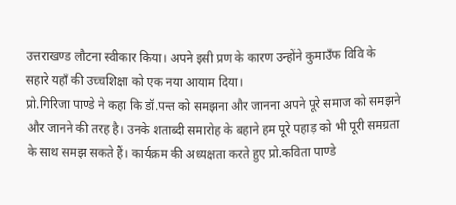उत्तराखण्ड लौटना स्वीकार किया। अपने इसी प्रण के कारण उन्होंने कुमाउँफ विवि के सहारे यहाँ की उच्चशिक्षा को एक नया आयाम दिया।
प्रो.गिरिजा पाण्डे ने कहा कि डॉ.पन्त को समझना और जानना अपने पूरे समाज को समझने और जानने की तरह है। उनके शताब्दी समारोह के बहाने हम पूरे पहाड़ को भी पूरी समग्रता के साथ समझ सकते हैं। कार्यक्रम की अध्यक्षता करते हुए प्रो.कविता पाण्डे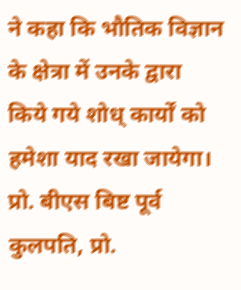ने कहा कि भौतिक विज्ञान के क्षेत्रा में उनके द्वारा किये गये शोध् कार्यों को हमेशा याद रखा जायेगा। प्रो. बीएस बिष्ट पूर्व कुलपति, प्रो.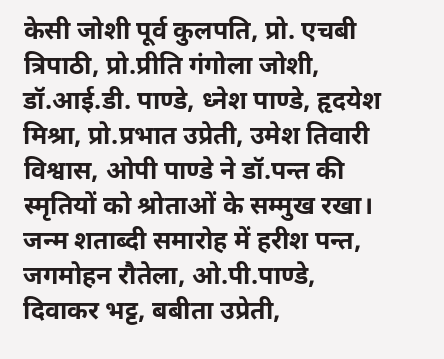केसी जोशी पूर्व कुलपति, प्रो. एचबी त्रिपाठी, प्रो.प्रीति गंगोला जोशी, डॉ.आई.डी. पाण्डे, ध्नेश पाण्डे, हृदयेश मिश्रा, प्रो.प्रभात उप्रेती, उमेश तिवारी विश्वास, ओपी पाण्डे ने डॉ.पन्त की स्मृतियों को श्रोताओं के सम्मुख रखा। जन्म शताब्दी समारोह में हरीश पन्त, जगमोहन रौतेला, ओ.पी.पाण्डे, दिवाकर भट्ट, बबीता उप्रेती,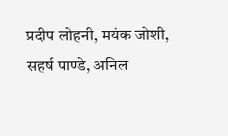प्रदीप लोहनी, मयंक जोशी, सहर्ष पाण्डे, अनिल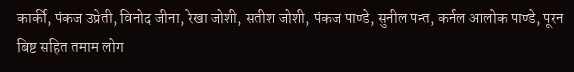कार्की, पंकज उप्रेती, विनोद जीना, रेखा जोशी, सतीश जोशी, पंकज पाण्डे, सुनील पन्त, कर्नल आलोक पाण्डे, पूरन बिष्ट सहित तमाम लोग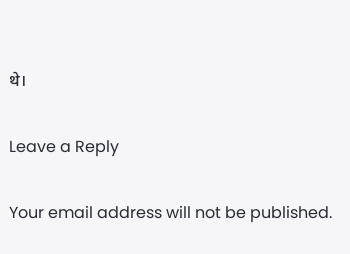थे।

Leave a Reply

Your email address will not be published.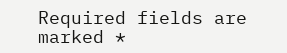Required fields are marked *